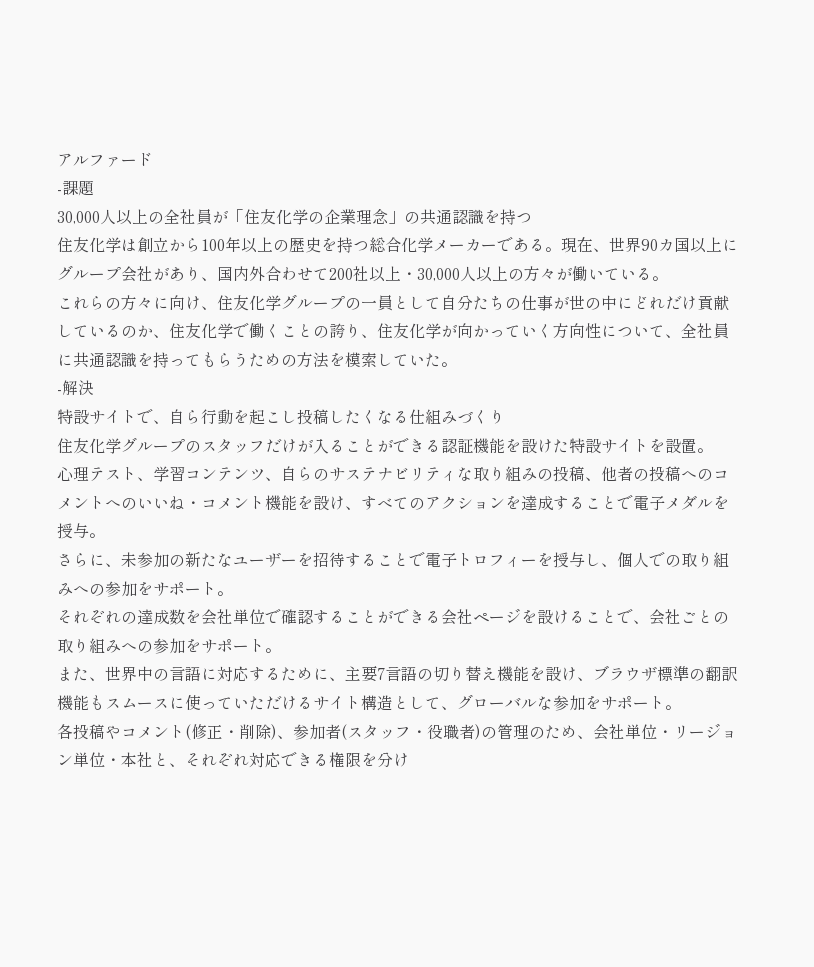アルファード
-課題
30,000人以上の全社員が「住友化学の企業理念」の共通認識を持つ
住友化学は創立から100年以上の歴史を持つ総合化学メーカーである。現在、世界90カ国以上にグループ会社があり、国内外合わせて200社以上・30,000人以上の方々が働いている。
これらの方々に向け、住友化学グループの一員として自分たちの仕事が世の中にどれだけ貢献しているのか、住友化学で働くことの誇り、住友化学が向かっていく方向性について、全社員に共通認識を持ってもらうための方法を模索していた。
-解決
特設サイトで、自ら行動を起こし投稿したくなる仕組みづくり
住友化学グループのスタッフだけが入ることができる認証機能を設けた特設サイトを設置。
心理テスト、学習コンテンツ、自らのサステナビリティな取り組みの投稿、他者の投稿へのコメントへのいいね・コメント機能を設け、すべてのアクションを達成することで電子メダルを授与。
さらに、未参加の新たなユーザーを招待することで電子トロフィーを授与し、個人での取り組みへの参加をサポート。
それぞれの達成数を会社単位で確認することができる会社ページを設けることで、会社ごとの取り組みへの参加をサポート。
また、世界中の言語に対応するために、主要7言語の切り替え機能を設け、ブラウザ標準の翻訳機能もスムースに使っていただけるサイト構造として、グローバルな参加をサポート。
各投稿やコメント(修正・削除)、参加者(スタッフ・役職者)の管理のため、会社単位・リージョン単位・本社と、それぞれ対応できる権限を分け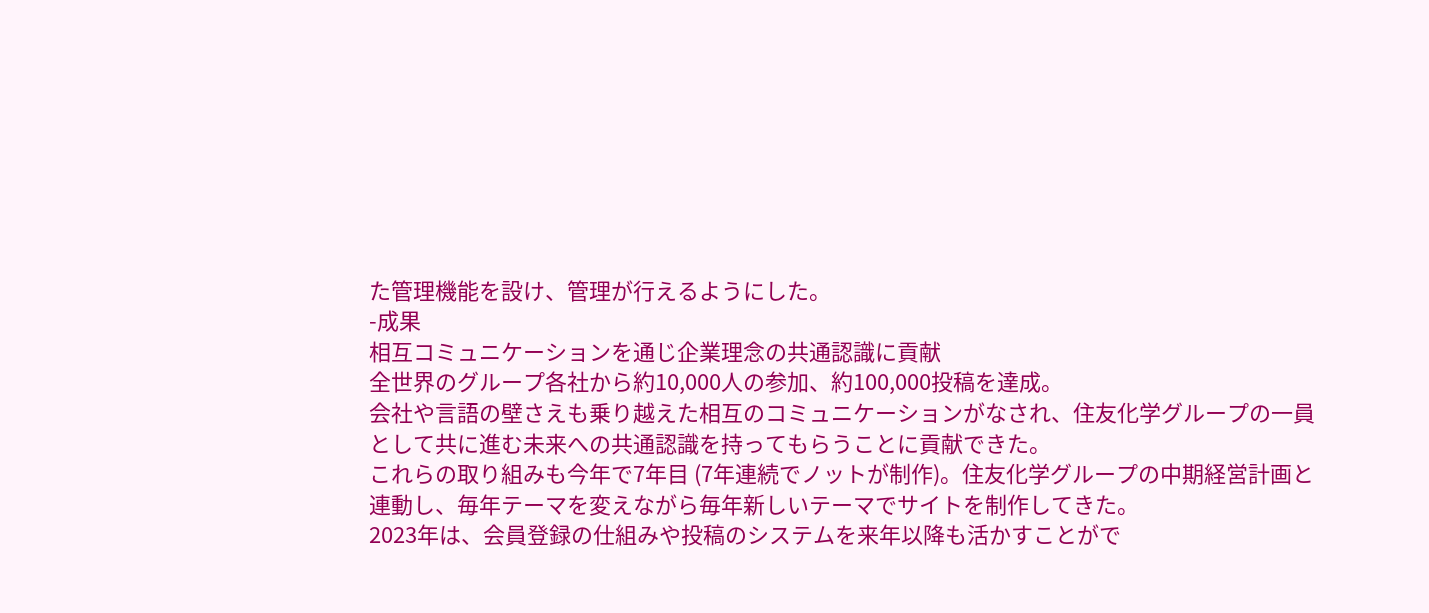た管理機能を設け、管理が行えるようにした。
-成果
相互コミュニケーションを通じ企業理念の共通認識に貢献
全世界のグループ各社から約10,000人の参加、約100,000投稿を達成。
会社や言語の壁さえも乗り越えた相互のコミュニケーションがなされ、住友化学グループの一員として共に進む未来への共通認識を持ってもらうことに貢献できた。
これらの取り組みも今年で7年目 (7年連続でノットが制作)。住友化学グループの中期経営計画と連動し、毎年テーマを変えながら毎年新しいテーマでサイトを制作してきた。
2023年は、会員登録の仕組みや投稿のシステムを来年以降も活かすことがで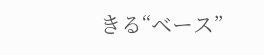きる“ベース”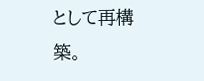として再構築。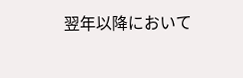翌年以降において